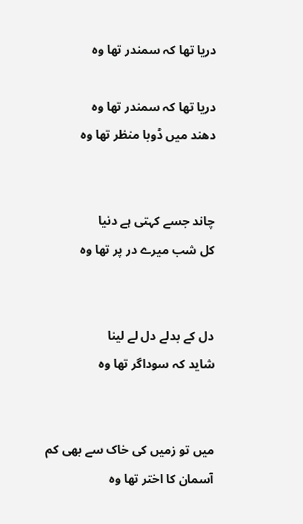دریا تھا کہ سمندر تھا وہ

دریا تھا کہ سمندر تھا وہ
دھند میں ڈوبا منظر تھا وہ


چاند جسے کہتی ہے دنیا
کل شب میرے در پر تھا وہ


دل کے بدلے دل لے لینا
شاید کہ سوداگر تھا وہ


میں تو زمیں کی خاک سے بھی کم
آسمان کا اختر تھا وہ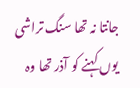جانتا نہ تھا سنگ تراشی
یوں کہنے کو آذر تھا وہ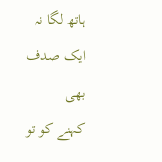ہاتھ لگا نہ ایک صدف بھی
کہنے کو تو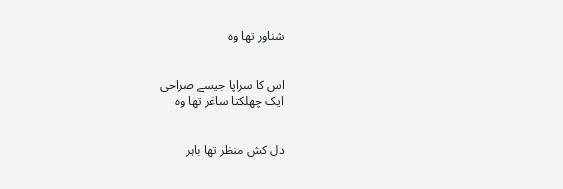شناور تھا وہ


اس کا سراپا جیسے صراحی
ایک چھلکتا ساغر تھا وہ


دل کش منظر تھا باہر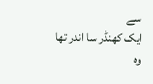سے
ایک کھنڈر سا اندر تھا وہ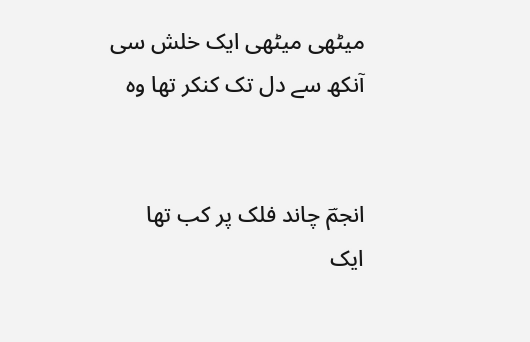میٹھی میٹھی ایک خلش سی
آنکھ سے دل تک کنکر تھا وہ


انجمؔ چاند فلک پر کب تھا
ایک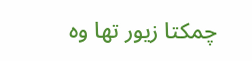چمکتا زیور تھا وہ